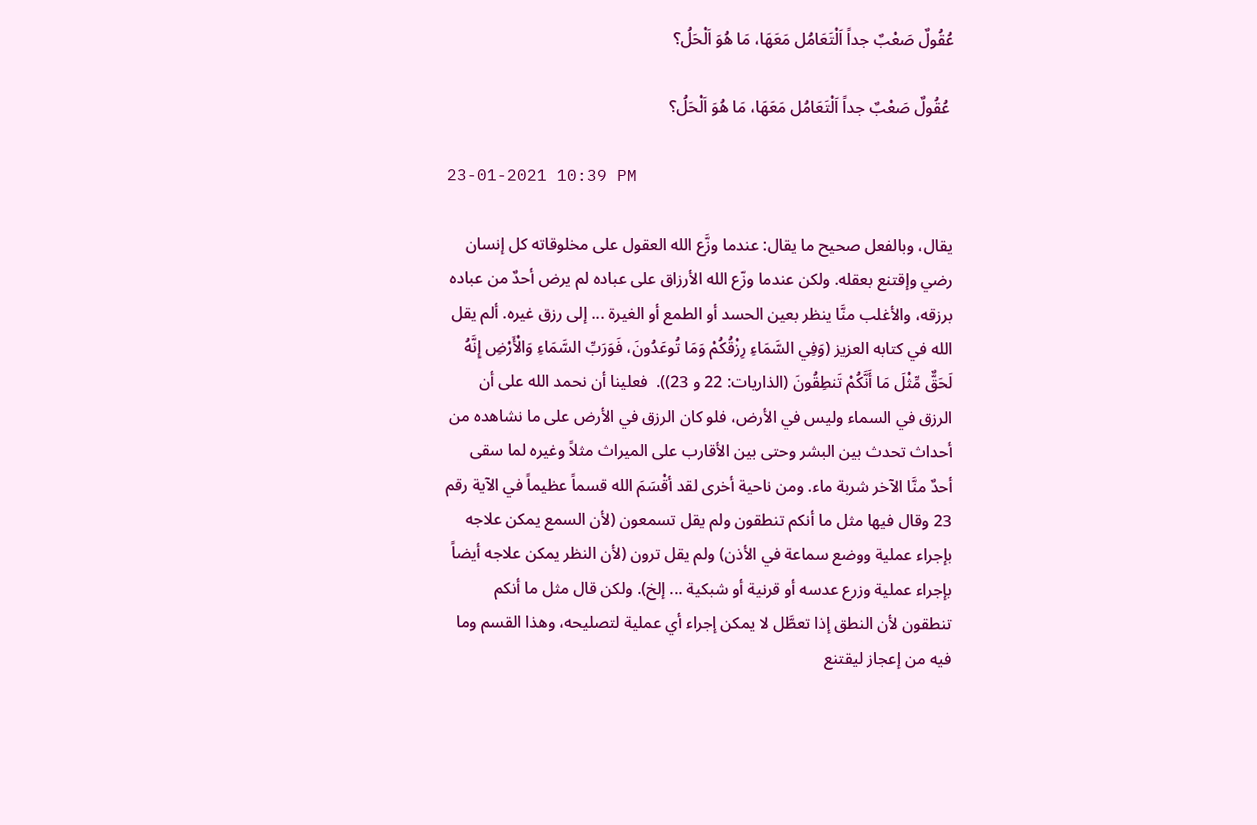عُقُولٌ صَعْبٌ جداً اَلْتَعَامُل مَعَهَا، مَا هُوَ اَلْحَلُ؟

 عُقُولٌ صَعْبٌ جداً اَلْتَعَامُل مَعَهَا، مَا هُوَ اَلْحَلُ؟

23-01-2021 10:39 PM

يقال، وبالفعل صحيح ما يقال: عندما وزَّع الله العقول على مخلوقاته كل إنسان رضي وإقتنع بعقله. ولكن عندما وزّع الله الأرزاق على عباده لم يرض أحدٌ من عباده برزقه، والأغلب منَّا ينظر بعين الحسد أو الطمع أو الغيرة ... إلى رزق غيره. ألم يقل الله في كتابه العزيز (وَفِي السَّمَاءِ رِزْقُكُمْ وَمَا تُوعَدُونَ، فَوَرَبِّ السَّمَاءِ وَالْأَرْضِ إِنَّهُ لَحَقٌّ مِّثْلَ مَا أَنَّكُمْ تَنطِقُونَ (الذاريات: 22 و 23)).  فعلينا أن نحمد الله على أن الرزق في السماء وليس في الأرض، فلو كان الرزق في الأرض على ما نشاهده من أحداث تحدث بين البشر وحتى بين الأقارب على الميراث مثلاً وغيره لما سقى أحدٌ منَّا الآخر شربة ماء. ومن ناحية أخرى لقد أقْسَمَ الله قسماً عظيماً في الآية رقم 23 وقال فيها مثل ما أنكم تنطقون ولم يقل تسمعون (لأن السمع يمكن علاجه بإجراء عملية ووضع سماعة في الأذن) ولم يقل ترون (لأن النظر يمكن علاجه أيضاً بإجراء عملية وزرع عدسه أو قرنية أو شبكية ... إلخ). ولكن قال مثل ما أنكم تنطقون لأن النطق إذا تعطَّل لا يمكن إجراء أي عملية لتصليحه، وهذا القسم وما فيه من إعجاز ليقتنع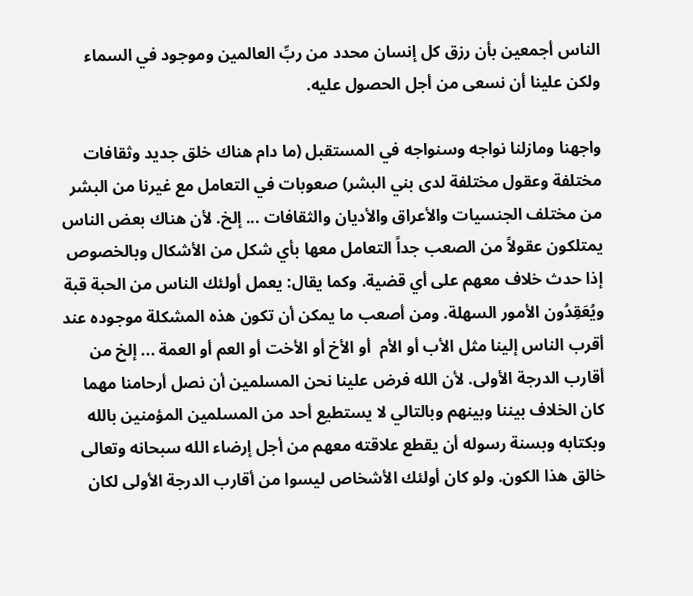الناس أجمعين بأن رزق كل إنسان محدد من ربِّ العالمين وموجود في السماء ولكن علينا أن نسعى من أجل الحصول عليه.

واجهنا ومازلنا نواجه وسنواجه في المستقبل (ما دام هناك خلق جديد وثقافات مختلفة وعقول مختلفة لدى بني البشر) صعوبات في التعامل مع غيرنا من البشر من مختلف الجنسيات والأعراق والأديان والثقافات ... إلخ. لأن هناك بعض الناس يمتلكون عقولاً من الصعب جداً التعامل معها بأي شكل من الأشكال وبالخصوص إذا حدث خلاف معهم على أي قضية. وكما يقال: يعمل أولئك الناس من الحبة قبة ويُعَقِدُون الأمور السهلة. ومن أصعب ما يمكن أن تكون هذه المشكلة موجوده عند أقرب الناس إلينا مثل الأب أو الأم  أو الأخ أو الأخت أو العم أو العمة ... إلخ من أقارب الدرجة الأولى. لأن الله فرض علينا نحن المسلمين أن نصل أرحامنا مهما كان الخلاف بيننا وبينهم وبالتالي لا يستطيع أحد من المسلمين المؤمنين بالله وبكتابه وبسنة رسوله أن يقطع علاقته معهم من أجل إرضاء الله سبحانه وتعالى خالق هذا الكون. ولو كان أولئك الأشخاص ليسوا من أقارب الدرجة الأولى لكان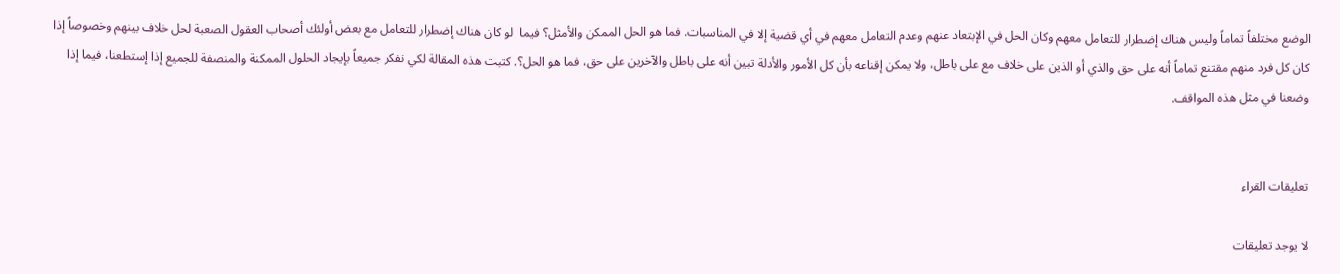الوضع مختلفاً تماماً وليس هناك إضطرار للتعامل معهم وكان الحل في الإبتعاد عنهم وعدم التعامل معهم في أي قضية إلا في المناسبات. فما هو الحل الممكن والأمثل؟ فيما  لو كان هناك إضطرار للتعامل مع بعض أولئك أصحاب العقول الصعبة لحل خلاف بينهم وخصوصاً إذا كان كل فرد منهم مقتنع تماماً أنه على حق والذي أو الذين على خلاف مع على باطل، ولا يمكن إقناعه بأن كل الأمور والأدلة تبين أنه على باطل والآخرين على حق، فما هو الحل؟. كتبت هذه المقالة لكي نفكر جميعاً بإيجاد الحلول الممكنة والمنصفة للجميع إذا إستطعنا، فيما إذا وضعنا في مثل هذه المواقف.


تعليقات القراء

لا يوجد تعليقات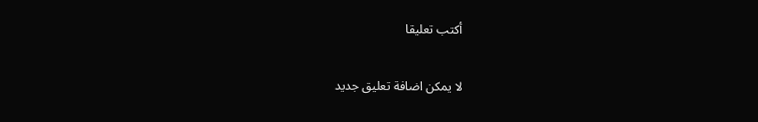أكتب تعليقا

لا يمكن اضافة تعليق جديد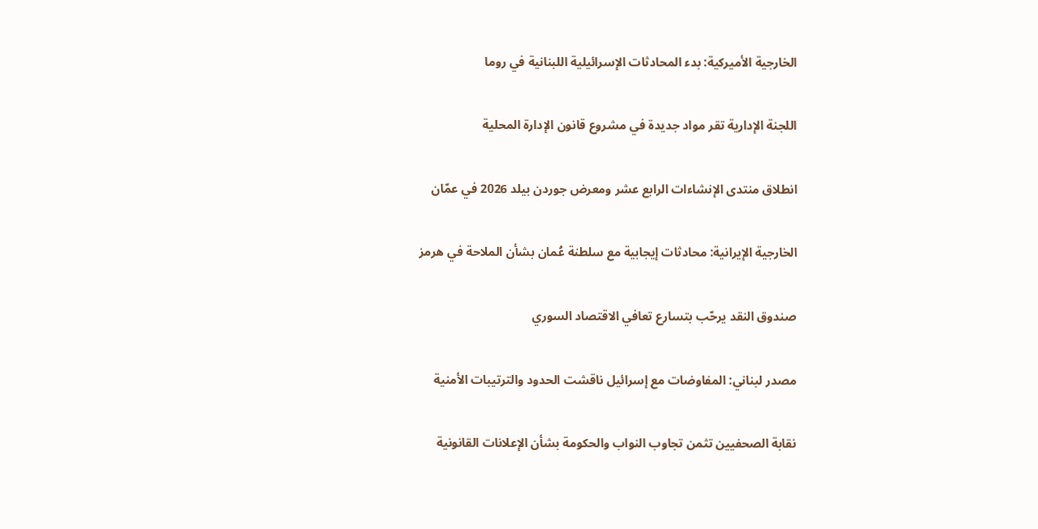الخارجية الأميركية: بدء المحادثات الإسرائيلية اللبنانية في روما

اللجنة الإدارية تقر مواد جديدة في مشروع قانون الإدارة المحلية

انطلاق منتدى الإنشاءات الرابع عشر ومعرض جوردن بيلد 2026 في عمّان

الخارجية الإيرانية: محادثات إيجابية مع سلطنة عُمان بشأن الملاحة في هرمز

صندوق النقد يرحّب بتسارع تعافي الاقتصاد السوري

مصدر لبناني: المفاوضات مع إسرائيل ناقشت الحدود والترتيبات الأمنية

نقابة الصحفيين تثمن تجاوب النواب والحكومة بشأن الإعلانات القانونية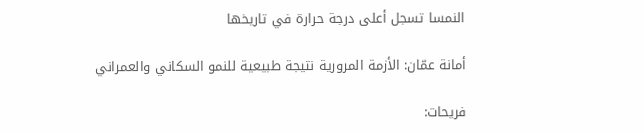النمسا تسجل أعلى درجة حرارة في تاريخها

أمانة عمّان: الأزمة المرورية نتيجة طبيعية للنمو السكاني والعمراني

فريحات: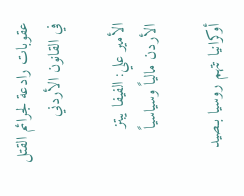عقوبات رادعة لجرائم القتل في القانون الأردني

الأمير علي: الفيفا يبتز الأردن مالياً وسياسياً

أوكرانيا تتهم روسيا بـصيد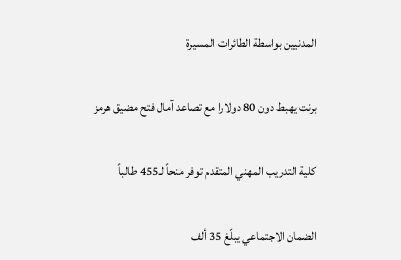المدنيين بواسطة الطائرات المسيرة

برنت يهبط دون 80 دولارا مع تصاعد آمال فتح مضيق هرمز

كلية التدريب المهني المتقدم توفر منحاً لـ455 طالباً

الضمان الاجتماعي يبلّغ 35 ألف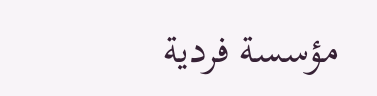مؤسسة فردية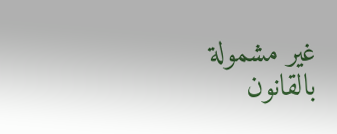غير مشمولة بالقانون